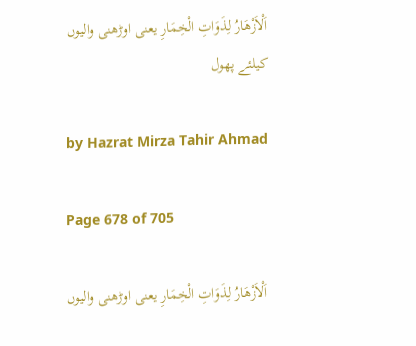اَلْاَزْھَارُ لِذَوَاتِ الْخِمَارِ یعنی اوڑھنی والیوں کیلئے پھول

by Hazrat Mirza Tahir Ahmad

Page 678 of 705

اَلْاَزْھَارُ لِذَوَاتِ الْخِمَارِ یعنی اوڑھنی والیوں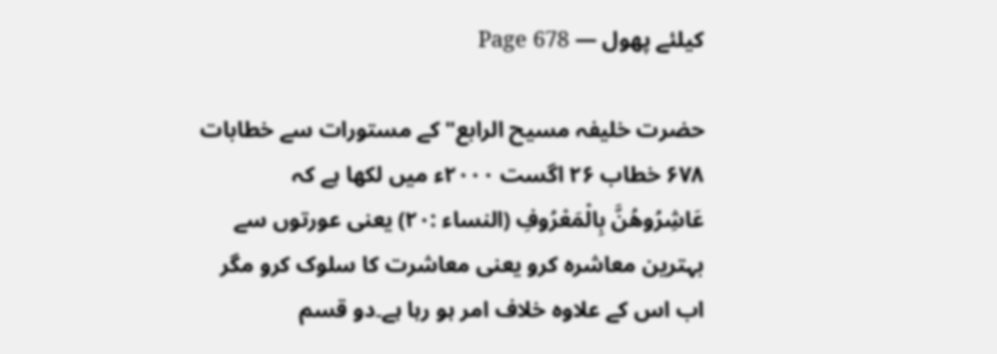کیلئے پھول — Page 678

حضرت خلیفہ مسیح الرابع" کے مستورات سے خطابات ۶۷۸ خطاب ۲۶ اگست ۲۰۰۰ء میں لکھا ہے کہ عَاشِرُوهُنَّ بِالْمَعْرُوفِ (النساء :۲۰) یعنی عورتوں سے بہترین معاشرہ کرو یعنی معاشرت کا سلوک کرو مگر اب اس کے علاوہ خلاف امر ہو رہا ہے۔دو قسم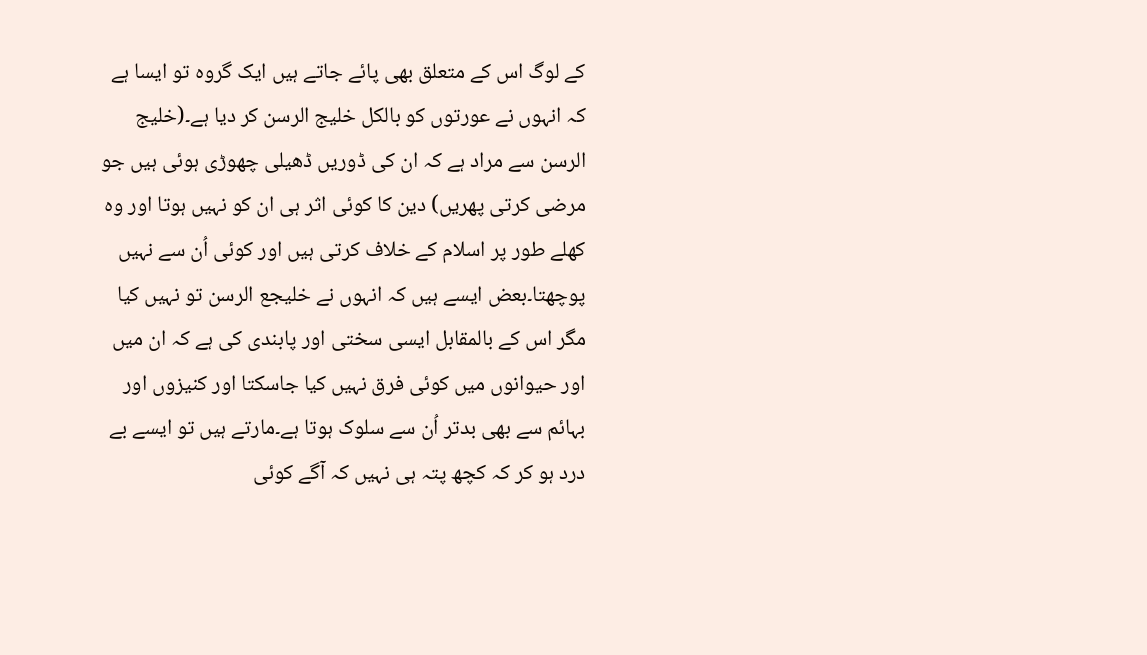کے لوگ اس کے متعلق بھی پائے جاتے ہیں ایک گروہ تو ایسا ہے کہ انہوں نے عورتوں کو بالکل خلیج الرسن کر دیا ہے۔(خلیج الرسن سے مراد ہے کہ ان کی ڈوریں ڈھیلی چھوڑی ہوئی ہیں جو مرضی کرتی پھریں) دین کا کوئی اثر ہی ان کو نہیں ہوتا اور وہ کھلے طور پر اسلام کے خلاف کرتی ہیں اور کوئی اُن سے نہیں پوچھتا۔بعض ایسے ہیں کہ انہوں نے خلیجع الرسن تو نہیں کیا مگر اس کے بالمقابل ایسی سختی اور پابندی کی ہے کہ ان میں اور حیوانوں میں کوئی فرق نہیں کیا جاسکتا اور کنیزوں اور بہائم سے بھی بدتر اُن سے سلوک ہوتا ہے۔مارتے ہیں تو ایسے بے درد ہو کر کہ کچھ پتہ ہی نہیں کہ آگے کوئی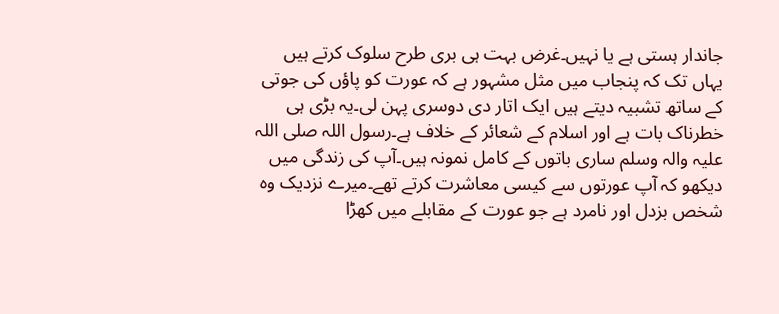جاندار ہستی ہے یا نہیں۔غرض بہت ہی بری طرح سلوک کرتے ہیں یہاں تک کہ پنجاب میں مثل مشہور ہے کہ عورت کو پاؤں کی جوتی کے ساتھ تشبیہ دیتے ہیں ایک اتار دی دوسری پہن لی۔یہ بڑی ہی خطرناک بات ہے اور اسلام کے شعائر کے خلاف ہے۔رسول اللہ صلی اللہ علیہ والہ وسلم ساری باتوں کے کامل نمونہ ہیں۔آپ کی زندگی میں دیکھو کہ آپ عورتوں سے کیسی معاشرت کرتے تھے۔میرے نزدیک وہ شخص بزدل اور نامرد ہے جو عورت کے مقابلے میں کھڑا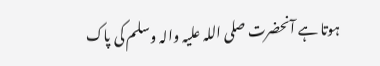ہوتا ہے آنحضرت صلی اللہ علیہ والہ وسلم کی پاک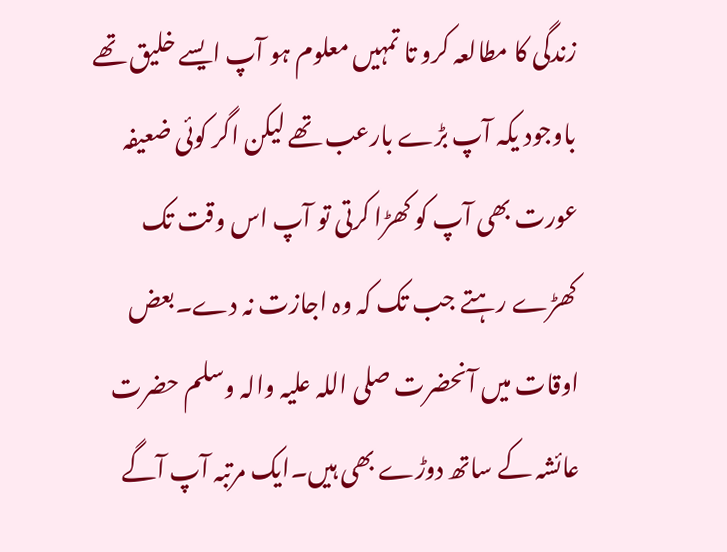زندگی کا مطالعہ کرو تا تمہیں معلوم ہو آپ ایسے خلیق تھے باوجود یکہ آپ بڑے بارعب تھے لیکن اگر کوئی ضعیفہ عورت بھی آپ کو کھڑا کرتی تو آپ اس وقت تک کھڑے رہتے جب تک کہ وہ اجازت نہ دے۔بعض اوقات میں آنحضرت صلی اللہ علیہ والہ وسلم حضرت عائشہ کے ساتھ دوڑے بھی ہیں۔ایک مرتبہ آپ آگے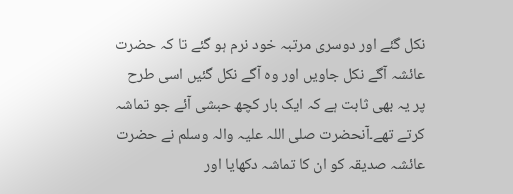نکل گئے اور دوسری مرتبہ خود نرم ہو گئے تا کہ حضرت عائشہ آگے نکل جاویں اور وہ آگے نکل گئیں اسی طرح پر یہ بھی ثابت ہے کہ ایک بار کچھ حبشی آئے جو تماشہ کرتے تھے۔آنحضرت صلی اللہ علیہ والہ وسلم نے حضرت عائشہ صدیقہ کو ان کا تماشہ دکھایا اور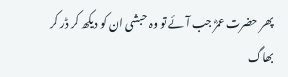پھر حضرت عمرؓ جب آئے تو وہ حبشی ان کو دیکھ کر ڈر کر بھاگ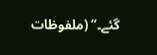گئے۔“ (ملفوظات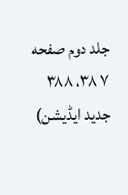جلد دوم صفحه ۷ ۳۸، ۳۸۸ جدید ایڈیشن)